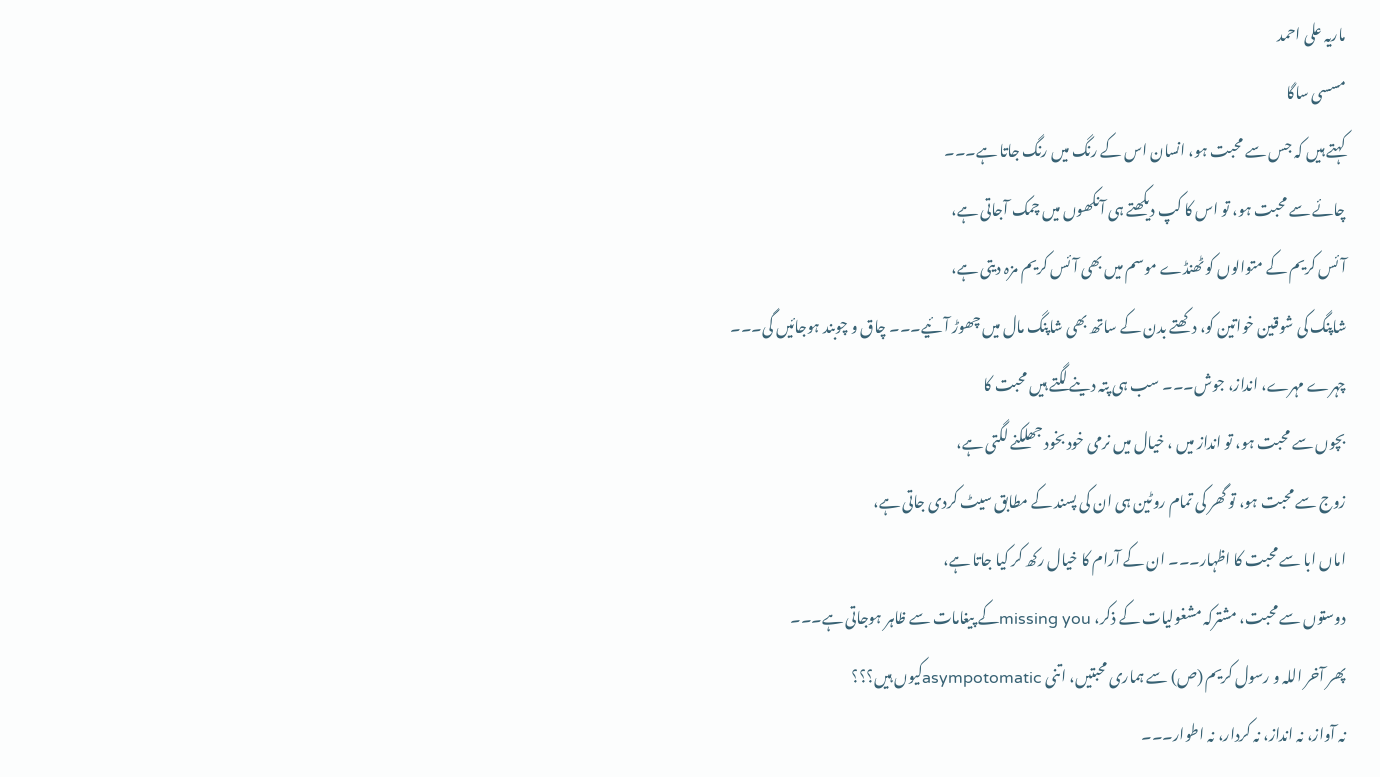ماریہ علی احمد
مسسی ساگا
کہتے ہیں کہ جس سے محبت ہو، انسان اس کے رنگ میں رنگ جاتا ہے۔۔۔
چائے سے محبت ہو، تو اس کا کپ دیکھتے ہی آنکھوں میں چمک آجاتی ہے،
آئس کریم کے متوالوں کو ٹھنڈے موسم میں بھی آئس کریم مزہ دیتی ہے،
شاپنگ کی شوقین خواتین کو، دکھتے بدن کے ساتھ بھی شاپنگ مال میں چھوڑ آئیے۔۔۔ چاق و چوبند ہوجائیں گی۔۔۔
چہرے مہرے، انداز، جوش۔۔۔ سب ہی پتہ دینے لگتے ہیں محبت کا
بچوں سے محبت ہو، تو انداز میں ، خیال میں نرمی خود بخود جھلکنے لگتی ہے،
زوج سے محبت ہو، تو گھر کی تمام روٹین ہی ان کی پسند کے مطابق سیٹ کردی جاتی ہے،
اماں ابا سے محبت کا اظہار۔۔۔ ان کے آرام کا خیال رکھ کر کیا جاتا ہے،
دوستوں سے محبت، مشترکہ مشغولیات کے ذکر، missing youکے پیغامات سے ظاہر ہوجاتی ہے۔۔۔
پھر آخر اللہ و رسول کریم (ص) سے ہماری محبتیں، اتنی asympotomaticکیوں ہیں؟؟؟
نہ آواز، نہ انداز، نہ کردار، نہ اطوار۔۔۔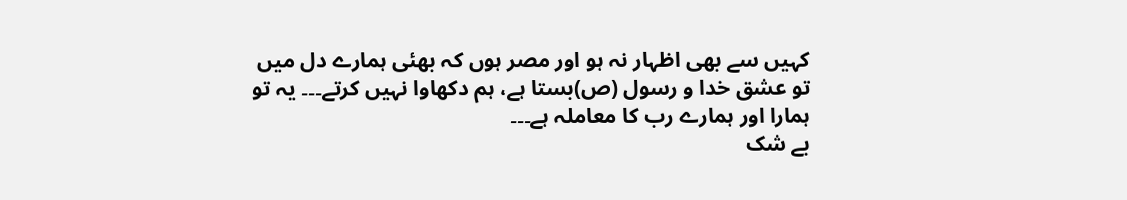کہیں سے بھی اظہار نہ ہو اور مصر ہوں کہ بھئی ہمارے دل میں تو عشق خدا و رسول (ص)بستا ہے، ہم دکھاوا نہیں کرتے۔۔۔ یہ تو ہمارا اور ہمارے رب کا معاملہ ہے۔۔۔
بے شک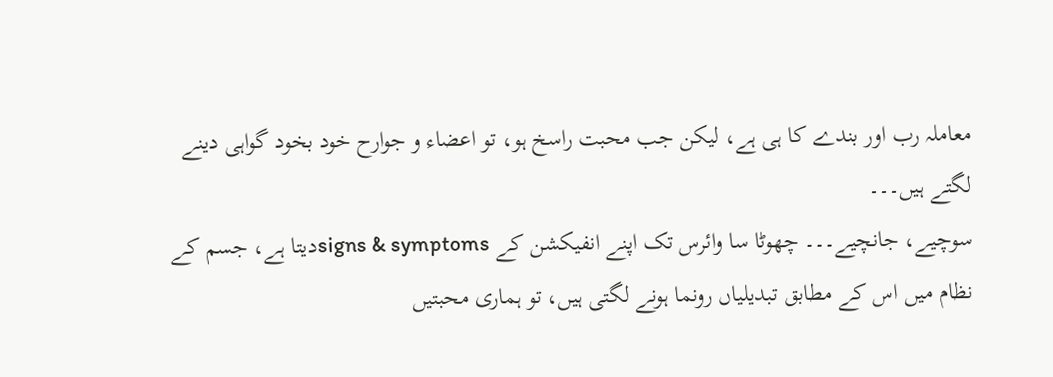معاملہ رب اور بندے کا ہی ہے، لیکن جب محبت راسخ ہو، تو اعضاء و جوارح خود بخود گواہی دینے لگتے ہیں۔۔۔
سوچیے، جانچیے۔۔۔ چھوٹا سا وائرس تک اپنے انفیکشن کے signs & symptomsدیتا ہے، جسم کے نظام میں اس کے مطابق تبدیلیاں رونما ہونے لگتی ہیں، تو ہماری محبتیں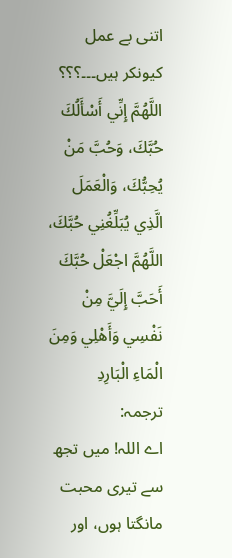اتنی بے عمل کیونکر ہیں۔۔۔؟؟؟
اللَّهُمَّ إِنِّي أَسْأَلُكَ حُبَّكَ، وَحُبَّ مَنْ يُحِبُّكَ، وَالْعَمَلَ الَّذِي يُبَلِّغُنِي حُبَّكَ، اللَّهُمَّ اجْعَلْ حُبَّكَ أَحَبَّ إِلَيَّ مِنْ نَفْسِي وَأَهْلِي وَمِنَ الْمَاءِ الْبَارِدِ
ترجمہ:
اے اللہ! میں تجھ سے تیری محبت مانگتا ہوں، اور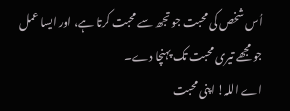اُس شخص کی محبت جو تجھ سے محبت کرتا ہے، اور ایسا عمل جو مجھے تیری محبت تک پہنچا دے۔
اے اللہ! اپنی محبت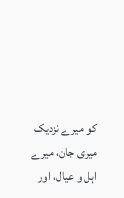کو میرے نزدیک میری جان، میرے اہل و عیال، اور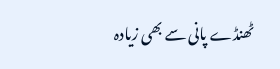ٹھنڈے پانی سے بھی زیادہ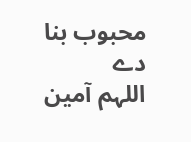محبوب بنا دے
اللہم آمین